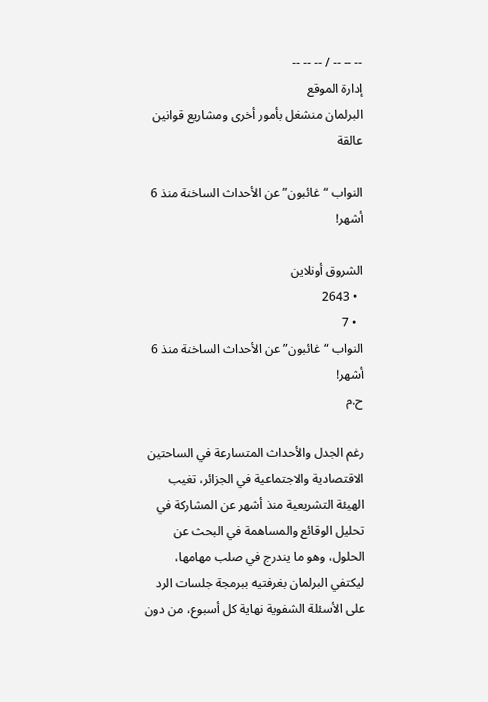-- -- -- / -- -- --
إدارة الموقع
البرلمان منشغل بأمور أخرى ومشاريع قوانين عالقة

النواب “غائبون” عن الأحداث الساخنة منذ 6 أشهر!

الشروق أونلاين
  • 2643
  • 7
النواب “غائبون” عن الأحداث الساخنة منذ 6 أشهر!
ح.م

رغم الجدل والأحداث المتسارعة في الساحتين الاقتصادية والاجتماعية في الجزائر، تغيب الهيئة التشريعية منذ أشهر عن المشاركة في تحليل الوقائع والمساهمة في البحث عن الحلول، وهو ما يندرج في صلب مهامها، ليكتفي البرلمان بغرفتيه ببرمجة جلسات الرد على الأسئلة الشفوية نهاية كل أسبوع، من دون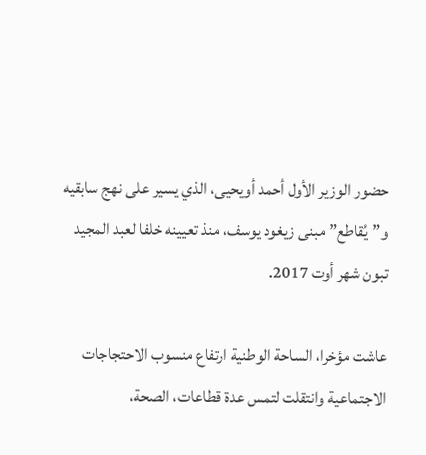حضور الوزير الأول أحمد أويحيى، الذي يسير على نهج سابقيه و”يُقاطع” مبنى زيغود يوسف، منذ تعيينه خلفا لعبد المجيد تبون شهر أوت 2017.

عاشت مؤخرا، الساحة الوطنية ارتفاع منسوب الاحتجاجات الاجتماعية وانتقلت لتمس عدة قطاعات، الصحة،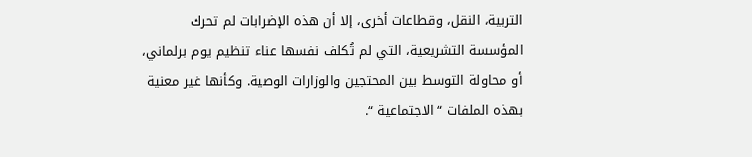التربية، النقل، وقطاعات أخرى، إلا أن هذه الإضرابات لم تحرك المؤسسة التشريعية، التي لم تُكلف نفسها عناء تنظيم يوم برلماني، أو محاولة التوسط بين المحتجين والوزارات الوصية. وكأنها غير معنية بهذه الملفات “الاجتماعية “.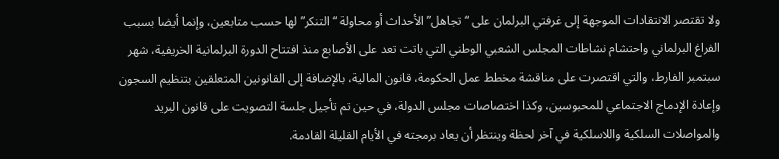ولا تقتصر الانتقادات الموجهة إلى غرفتي البرلمان على “تجاهل” الأحداث أو محاولة “التنكر” لها حسب متابعين، وإنما أيضا بسبب الفراغ البرلماني واحتشام نشاطات المجلس الشعبي الوطني التي باتت تعد على الأصابع منذ افتتاح الدورة البرلمانية الخريفية، شهر سبتمبر الفارط، والتي اقتصرت على مناقشة مخطط عمل الحكومة، قانون المالية، بالإضافة إلى القانونين المتعلقين بتنظيم السجون وإعادة الإدماج الاجتماعي للمحبوسين، وكذا اختصاصات مجلس الدولة، في حين تم تأجيل جلسة التصويت على قانون البريد والمواصلات السلكية واللاسلكية في آخر لحظة وينتظر أن يعاد برمجته في الأيام القليلة القادمة.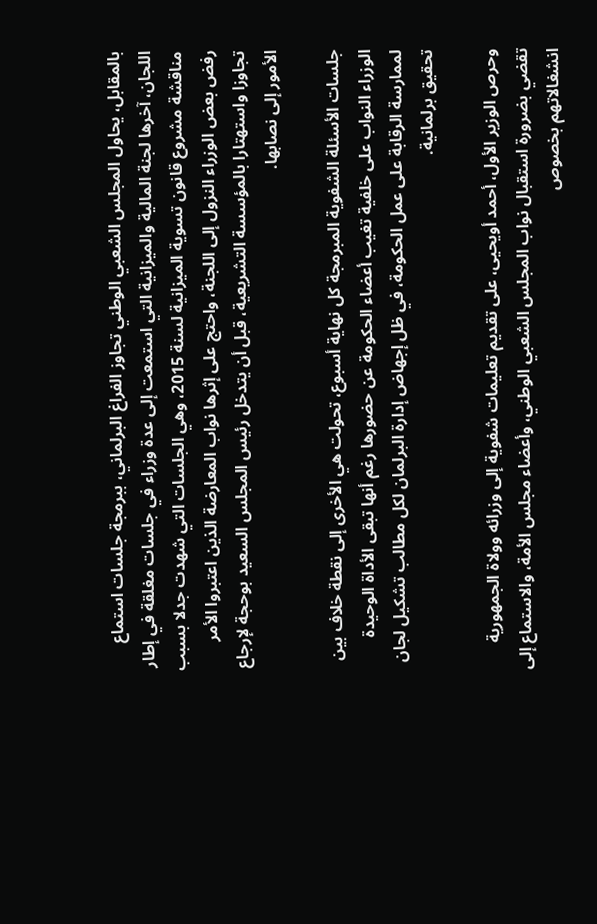بالمقابل، يحاول المجلس الشعبي الوطني تجاوز الفراغ البرلماني، ببرمجة جلسات استماع اللجان، آخرها لجنة المالية والميزانية التي استمعت إلى عدة وزراء في جلسات مغلقة في إطار مناقشة مشروع قانون تسوية الميزانية لسنة 2015، وهي الجلسات التي شهدت جدلا بسبب رفض بعض الوزراء النزول إلى اللجنة، واحتج على إثرها نواب المعارضة الذين اعتبروا الأمر تجاوزا واستهتارا بالمؤسسة التشريعية، قبل أن يتدخل رئيس المجلس السعيد بوحجة لإرجاع الأمور إلى نصابها.

جلسات الأسئلة الشفوية المبرمجة كل نهاية أسبوع، تحولت هي الأخرى إلى نقطة خلاف بين الوزراء النواب على خلفية تغيب أعضاء الحكومة عن حضورها رغم أنها تبقى الأداة الوحيدة لممارسة الرقابة على عمل الحكومة، في ظل إجهاض إدارة البرلمان لكل مطالب تشكيل لجان تحقيق برلمانية.

وحرص الوزير الأول، أحمد أويحيى، على تقديم تعليمات شفوية إلى وزرائه وولاة الجمهورية تقضي بضرورة استقبال نواب المجلس الشعبي الوطني، وأعضاء مجلس الأمة، والاستماع إلى انشغالاتهم بخصوص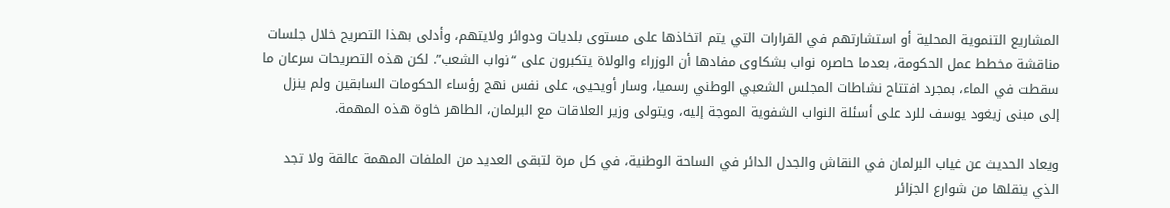المشاريع التنموية المحلية أو استشارتهم في القرارات التي يتم اتخاذها على مستوى بلديات ودوائر ولايتهم، وأدلى بهذا التصريح خلال جلسات مناقشة مخطط عمل الحكومة، بعدما حاصره نواب بشكاوى مفادها أن الوزراء والولاة يتكبرون على “نواب الشعب”. لكن هذه التصريحات سرعان ما سقطت في الماء، بمجرد افتتاح نشاطات المجلس الشعبي الوطني رسميا، وسار أويحيى، على نفس نهج رؤساء الحكومات السابقين ولم ينزل إلى مبنى زيغود يوسف للرد على أسئلة النواب الشفوية الموجة إليه، ويتولى وزير العلاقات مع البرلمان، الطاهر خاوة هذه المهمة.

ويعاد الحديث عن غياب البرلمان في النقاش والجدل الدائر في الساحة الوطنية، في كل مرة لتبقى العديد من الملفات المهمة عالقة ولا تجد الذي ينقلها من شوارع الجزائر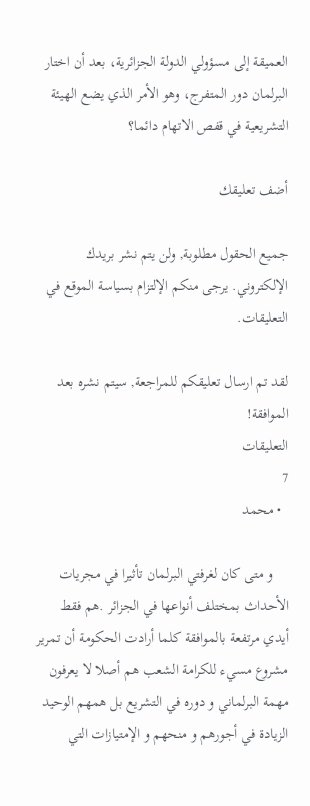العميقة إلى مسؤولي الدولة الجزائرية، بعد أن اختار البرلمان دور المتفرج، وهو الأمر الذي يضع الهيئة التشريعية في قفص الاتهام دائما؟

أضف تعليقك

جميع الحقول مطلوبة, ولن يتم نشر بريدك الإلكتروني. يرجى منكم الإلتزام بسياسة الموقع في التعليقات.

لقد تم ارسال تعليقكم للمراجعة, سيتم نشره بعد الموافقة!
التعليقات
7
  • محمد

    و متى كان لغرفتي البرلمان تأثيرا في مجريات الأحداث بمختلف أنواعها في الجزائر .هم فقط أيدي مرتفعة بالموافقة كلما أرادت الحكومة أن تمرير مشروع مسيء للكرامة الشعب هم أصلا لا يعرفون مهمة البرلماني و دوره في التشريع بل همهم الوحيد الزيادة في أجورهم و منحهم و الإمتيازات التي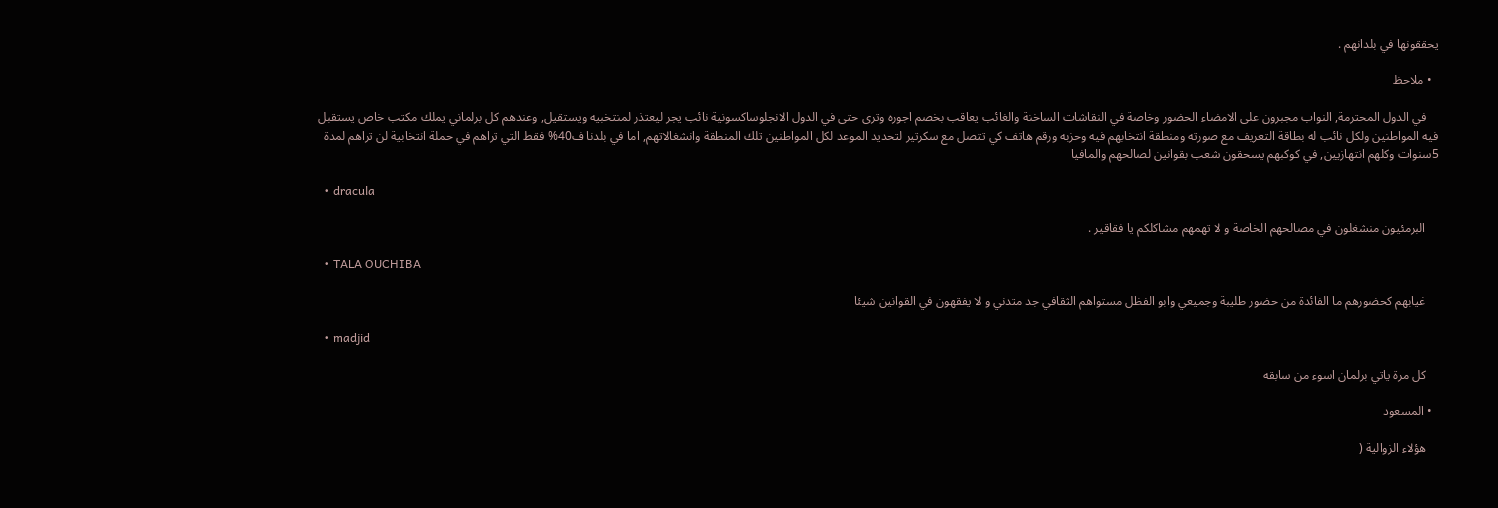يحققونها في بلدانهم .

  • ملاحظ

    في الدول المحترمة, النواب مجبرون على الامضاء الحضور وخاصة في النقاشات الساخنة والغائب يعاقب بخصم اجوره وترى حتى في الدول الانجلوساكسونية نائب يجر ليعتذر لمنتخبيه ويستقيل, وعندهم كل برلماني يملك مكتب خاص يستقبل فيه المواطنين ولكل نائب له بطاقة التعريف مع صورته ومنطقة انتخابهم فيه وحزبه ورقم هاتف كي تتصل مع سكرتير لتحديد الموعد لكل المواطنين تلك المنطقة وانشغالاتهم, اما في بلدنا ف40% فقط التي تراهم في حملة انتخابية لن تراهم لمدة 5سنوات وكلهم انتهازيين, في كوكبهم يسحقون شعب بقوانين لصالحهم والمافيا

  • dracula

    البرمئيون منشغلون في مصالحهم الخاصة و لا تهمهم مشاكلكم يا فقاقير .

  • TALA OUCHIBA

    غيابهم كحضورهم ما الفائدة من حضور طليبة وجميعي وابو الفظل مستواهم الثقافي جد متدني و لا يفقهون في القوانين شيئا

  • madjid

    كل مرة ياتي برلمان اسوء من سابقه

  • المسعود

    هؤلاء الزوالية (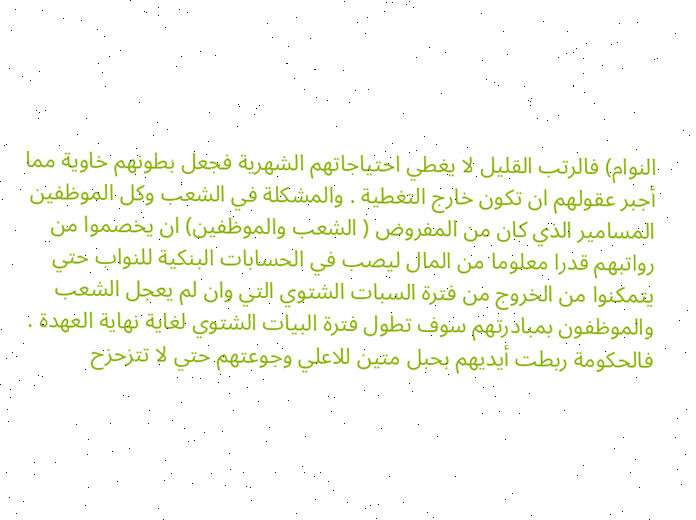النوام) فالرتب القليل لا يغطي احتياجاتهم الشهرية فجعل بطونهم خاوية مما أجبر عقولهم ان تكون خارج التغطية . والمشكلة في الشعب وكل الموظفين المسامير الذي كان من المفروض ( الشعب والموظفين) ان يخصموا من رواتبهم قدرا معلوما من المال ليصب في الحسابات البنكية للنواب حتي يتمكنوا من الخروج من فترة السبات الشتوي التي وان لم يعجل الشعب والموظفون بمبادرتهم سوف تطول فترة البيات الشتوي لغاية نهاية العهدة . فالحكومة ربطت أيديهم بحبل متين للاعلي وجوعتهم حتي لا تتزحزح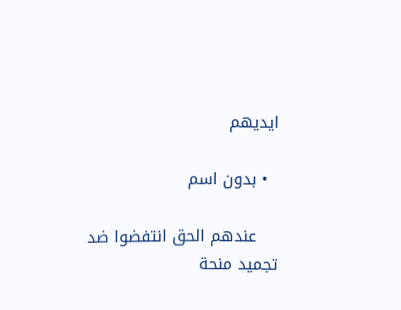ايديهم

  • بدون اسم

    عندهم الحق انتفضوا ضد تجميد منحة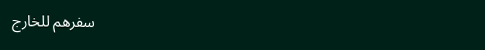سفرهم للخارج